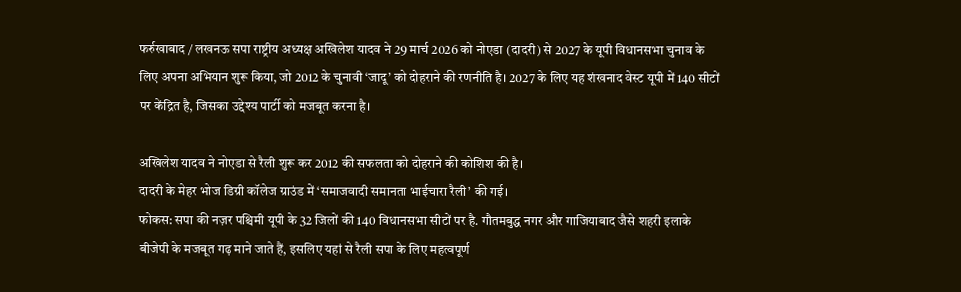फर्रुखाबाद / लखनऊ सपा राष्ट्रीय अध्यक्ष अखिलेश यादव ने 29 मार्च 2026 को नोएडा (दादरी) से 2027 के यूपी विधानसभा चुनाव के लिए अपना अभियान शुरू किया, जो 2012 के चुनावी ‘जादू’ को दोहराने की रणनीति है। 2027 के लिए यह शंखनाद वेस्ट यूपी में 140 सीटों पर केंद्रित है, जिसका उद्देश्य पार्टी को मजबूत करना है।

अखिलेश यादव ने नोएडा से रैली शुरू कर 2012 की सफलता को दोहराने की कोशिश की है।
दादरी के मेहर भोज डिग्री कॉलेज ग्राउंड में ‘समाजवादी समानता भाईचारा रैली’ की गई।
फोकस: सपा की नज़र पश्चिमी यूपी के 32 जिलों की 140 विधानसभा सीटों पर है. गौतमबुद्ध नगर और गाजियाबाद जैसे शहरी इलाके बीजेपी के मजबूत गढ़ माने जाते हैं, इसलिए यहां से रैली सपा के लिए महत्वपूर्ण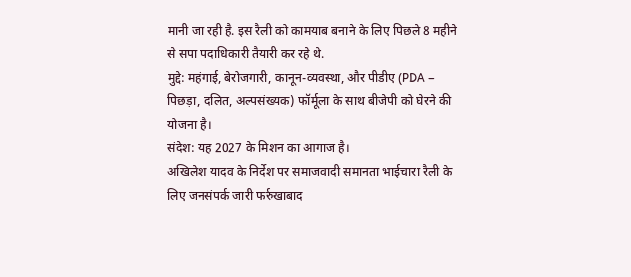मानी जा रही है. इस रैली को कामयाब बनाने के लिए पिछले 8 महीने से सपा पदाधिकारी तैयारी कर रहे थे.
मुद्दे: महंगाई, बेरोजगारी, कानून-व्यवस्था, और पीडीए (PDA – पिछड़ा, दलित, अल्पसंख्यक) फॉर्मूला के साथ बीजेपी को घेरने की योजना है।
संदेश: यह 2027 के मिशन का आगाज है।
अखिलेश यादव के निर्देश पर समाजवादी समानता भाईचारा रैली के लिए जनसंपर्क जारी फर्रुखाबाद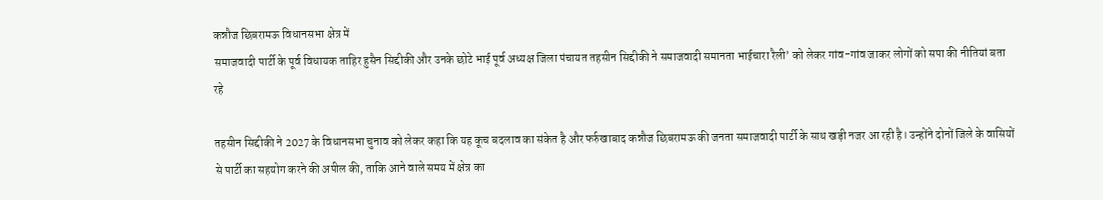कन्नौज छिबरामऊ विधानसभा क्षेत्र में
समाजवादी पार्टी के पूर्व विधायक ताहिर हुसैन सिद्दीकी और उनके छोटे भाई पूर्व अध्यक्ष जिला पंचायत तहसीन सिद्दीकी ने समाजवादी समानता भाईचारा रैली’ को लेकर गांव-गांव जाकर लोगों को सपा की नीतियां बता रहे

तहसीन सिद्दीकी ने 2027 के विधानसभा चुनाव को लेकर कहा कि यह कूच बदलाव का संकेत है और फर्रुखाबाद कन्नौज छिबरामऊ की जनता समाजवादी पार्टी के साथ खड़ी नजर आ रही है। उन्होंने दोनों जिले के वासियों से पार्टी का सहयोग करने की अपील की, ताकि आने वाले समय में क्षेत्र का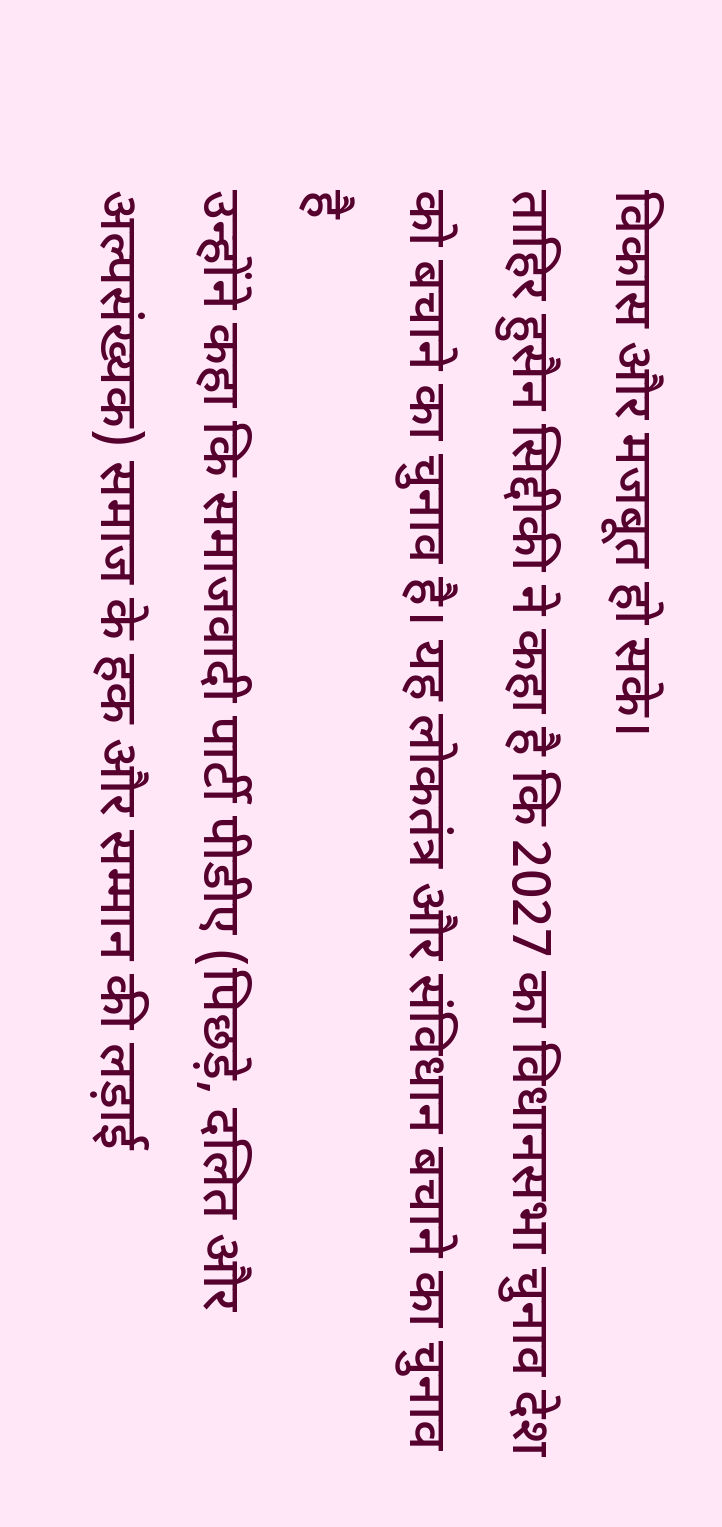विकास और मजबूत हो सके।
ताहिर हुसैन सिद्दीकी ने कहा है कि 2027 का विधानसभा चुनाव देश को बचाने का चुनाव है। यह लोकतंत्र और संविधान बचाने का चुनाव है
उन्होंने कहा कि समाजवादी पार्टी पीडीए (पिछड़े, दलित और अल्पसंख्यक) समाज के हक और सम्मान की लड़ाई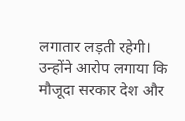लगातार लड़ती रहेगी। उन्होंने आरोप लगाया कि मौजूदा सरकार देश और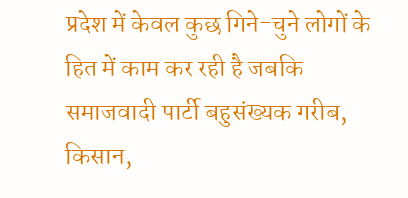प्रदेश में केवल कुछ गिने-चुने लोगों के हित में काम कर रही है जबकि समाजवादी पार्टी बहुसंख्यक गरीब, किसान,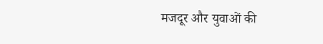मजदूर और युवाओं की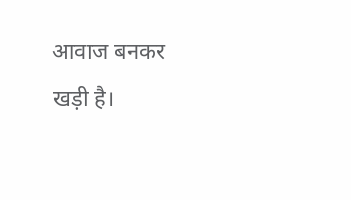आवाज बनकर खड़ी है।